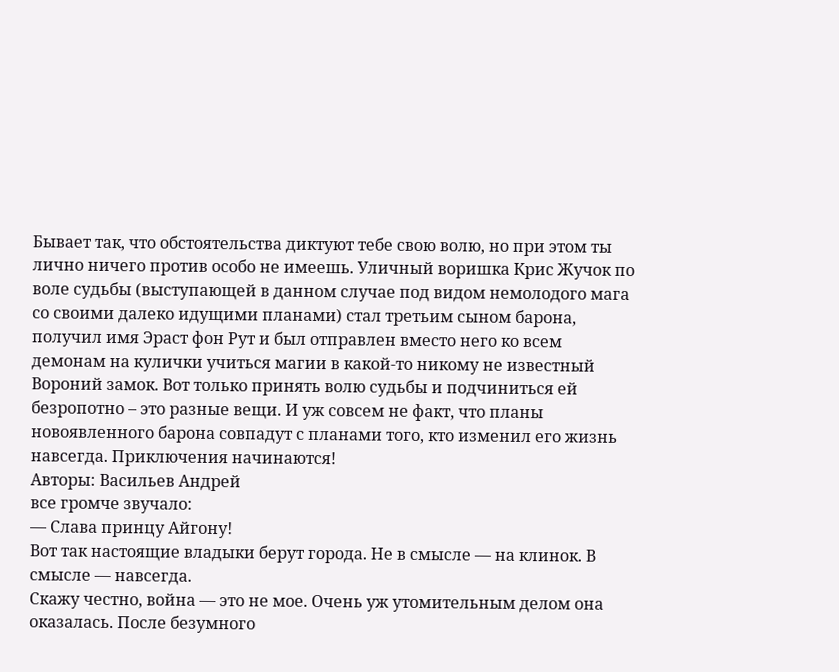Бывает так, что обстоятельства диктуют тебе свою волю, но при этом ты лично ничего против особо не имеешь. Уличный воришка Крис Жучок по воле судьбы (выступающей в данном случае под видом немолодого мага со своими далеко идущими планами) стал третьим сыном барона, получил имя Эраст фон Рут и был отправлен вместо него ко всем демонам на кулички учиться магии в какой-то никому не известный Вороний замок. Вот только принять волю судьбы и подчиниться ей безропотно – это разные вещи. И уж совсем не факт, что планы новоявленного барона совпадут с планами того, кто изменил его жизнь навсегда. Приключения начинаются!
Авторы: Васильев Андрей
все громче звучало:
— Слава принцу Айгону!
Вот так настоящие владыки берут города. Не в смысле — на клинок. В смысле — навсегда.
Скажу честно, война — это не мое. Очень уж утомительным делом она оказалась. После безумного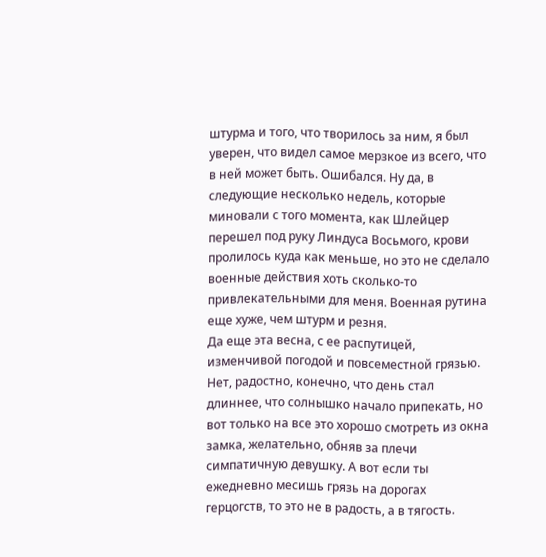штурма и того, что творилось за ним, я был уверен, что видел самое мерзкое из всего, что в ней может быть. Ошибался. Ну да, в следующие несколько недель, которые миновали с того момента, как Шлейцер перешел под руку Линдуса Восьмого, крови пролилось куда как меньше, но это не сделало военные действия хоть сколько-то привлекательными для меня. Военная рутина еще хуже, чем штурм и резня.
Да еще эта весна, с ее распутицей, изменчивой погодой и повсеместной грязью. Нет, радостно, конечно, что день стал длиннее, что солнышко начало припекать, но вот только на все это хорошо смотреть из окна замка, желательно, обняв за плечи симпатичную девушку. А вот если ты ежедневно месишь грязь на дорогах герцогств, то это не в радость, а в тягость.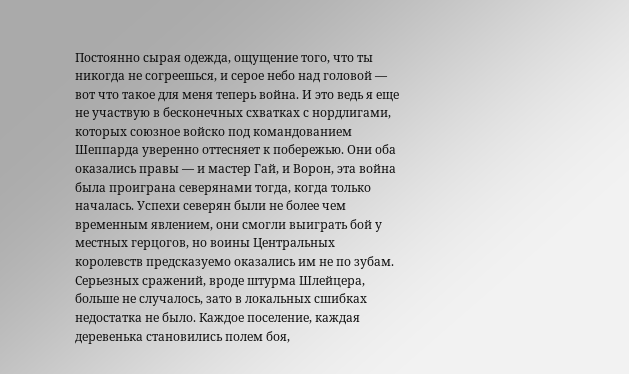Постоянно сырая одежда, ощущение того, что ты никогда не согреешься, и серое небо над головой — вот что такое для меня теперь война. И это ведь я еще не участвую в бесконечных схватках с нордлигами, которых союзное войско под командованием Шеппарда уверенно оттесняет к побережью. Они оба оказались правы — и мастер Гай, и Ворон, эта война была проиграна северянами тогда, когда только началась. Успехи северян были не более чем временным явлением, они смогли выиграть бой у местных герцогов, но воины Центральных королевств предсказуемо оказались им не по зубам.
Серьезных сражений, вроде штурма Шлейцера, больше не случалось, зато в локальных сшибках недостатка не было. Каждое поселение, каждая деревенька становились полем боя,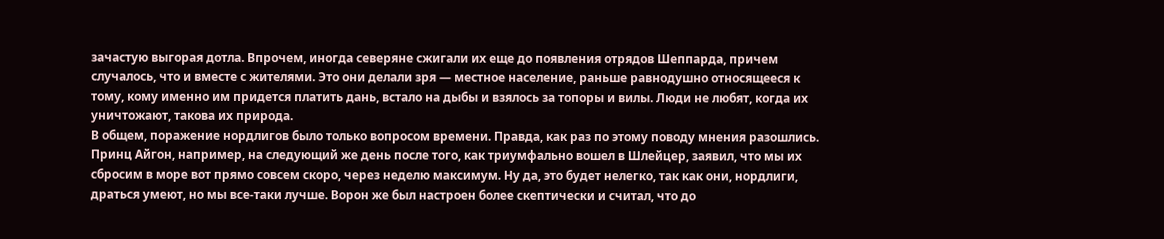зачастую выгорая дотла. Впрочем, иногда северяне сжигали их еще до появления отрядов Шеппарда, причем случалось, что и вместе с жителями. Это они делали зря — местное население, раньше равнодушно относящееся к тому, кому именно им придется платить дань, встало на дыбы и взялось за топоры и вилы. Люди не любят, когда их уничтожают, такова их природа.
В общем, поражение нордлигов было только вопросом времени. Правда, как раз по этому поводу мнения разошлись. Принц Айгон, например, на следующий же день после того, как триумфально вошел в Шлейцер, заявил, что мы их сбросим в море вот прямо совсем скоро, через неделю максимум. Ну да, это будет нелегко, так как они, нордлиги, драться умеют, но мы все-таки лучше. Ворон же был настроен более скептически и считал, что до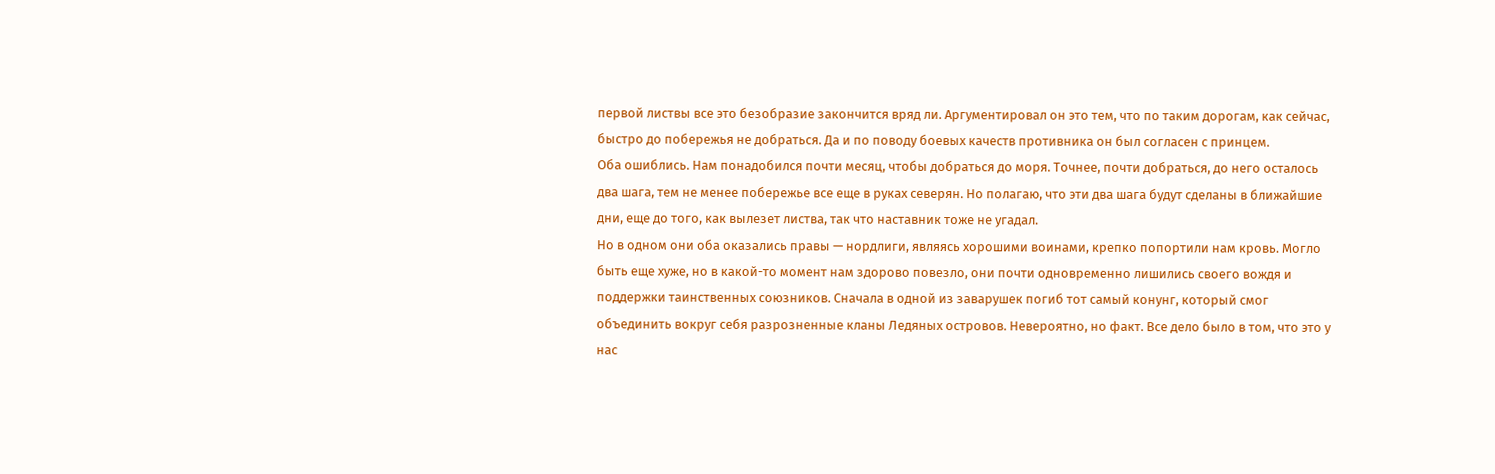первой листвы все это безобразие закончится вряд ли. Аргументировал он это тем, что по таким дорогам, как сейчас, быстро до побережья не добраться. Да и по поводу боевых качеств противника он был согласен с принцем.
Оба ошиблись. Нам понадобился почти месяц, чтобы добраться до моря. Точнее, почти добраться, до него осталось два шага, тем не менее побережье все еще в руках северян. Но полагаю, что эти два шага будут сделаны в ближайшие дни, еще до того, как вылезет листва, так что наставник тоже не угадал.
Но в одном они оба оказались правы — нордлиги, являясь хорошими воинами, крепко попортили нам кровь. Могло быть еще хуже, но в какой-то момент нам здорово повезло, они почти одновременно лишились своего вождя и поддержки таинственных союзников. Сначала в одной из заварушек погиб тот самый конунг, который смог объединить вокруг себя разрозненные кланы Ледяных островов. Невероятно, но факт. Все дело было в том, что это у нас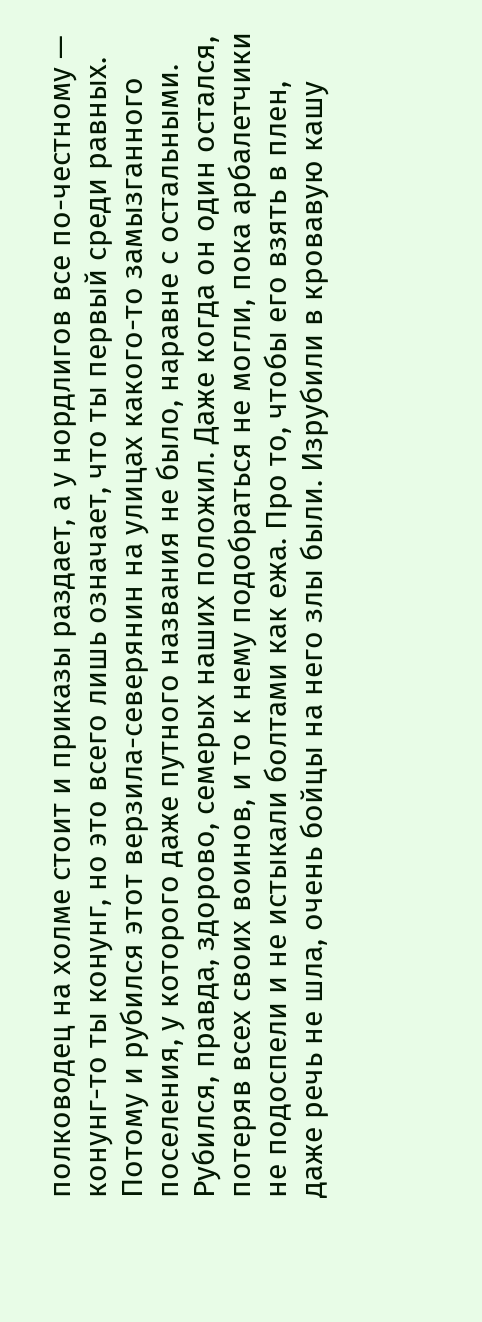полководец на холме стоит и приказы раздает, а у нордлигов все по-честному — конунг-то ты конунг, но это всего лишь означает, что ты первый среди равных. Потому и рубился этот верзила-северянин на улицах какого-то замызганного поселения, у которого даже путного названия не было, наравне с остальными. Рубился, правда, здорово, семерых наших положил. Даже когда он один остался, потеряв всех своих воинов, и то к нему подобраться не могли, пока арбалетчики не подоспели и не истыкали болтами как ежа. Про то, чтобы его взять в плен, даже речь не шла, очень бойцы на него злы были. Изрубили в кровавую кашу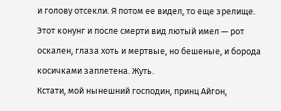и голову отсекли. Я потом ее видел, то еще зрелище. Этот конунг и после смерти вид лютый имел — рот оскален, глаза хоть и мертвые, но бешеные, и борода косичками заплетена. Жуть.
Кстати, мой нынешний господин, принц Айгон,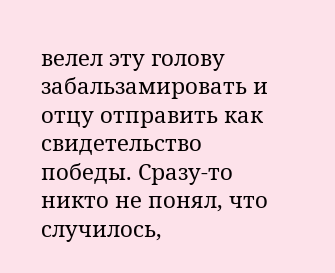велел эту голову забальзамировать и отцу отправить как свидетельство победы. Сразу-то никто не понял, что случилось,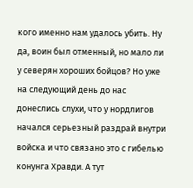кого именно нам удалось убить. Ну да, воин был отменный, но мало ли у северян хороших бойцов? Но уже на следующий день до нас донеслись слухи, что у нордлигов начался серьезный раздрай внутри войска и что связано это с гибелью конунга Хравди. А тут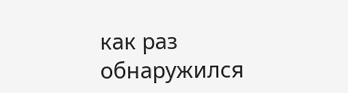как раз обнаружился